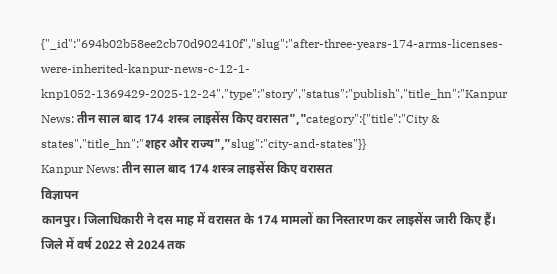{"_id":"694b02b58ee2cb70d902410f","slug":"after-three-years-174-arms-licenses-were-inherited-kanpur-news-c-12-1-knp1052-1369429-2025-12-24","type":"story","status":"publish","title_hn":"Kanpur News: तीन साल बाद 174 शस्त्र लाइसेंस किए वरासत","category":{"title":"City & states","title_hn":"शहर और राज्य","slug":"city-and-states"}}
Kanpur News: तीन साल बाद 174 शस्त्र लाइसेंस किए वरासत
विज्ञापन
कानपुर। जिलाधिकारी ने दस माह में वरासत के 174 मामलों का निस्तारण कर लाइसेंस जारी किए हैं। जिले में वर्ष 2022 से 2024 तक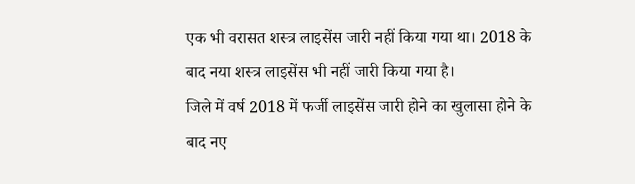एक भी वरासत शस्त्र लाइसेंस जारी नहीं किया गया था। 2018 के बाद नया शस्त्र लाइसेंस भी नहीं जारी किया गया है।
जिले में वर्ष 2018 में फर्जी लाइसेंस जारी होने का खुलासा होने के बाद नए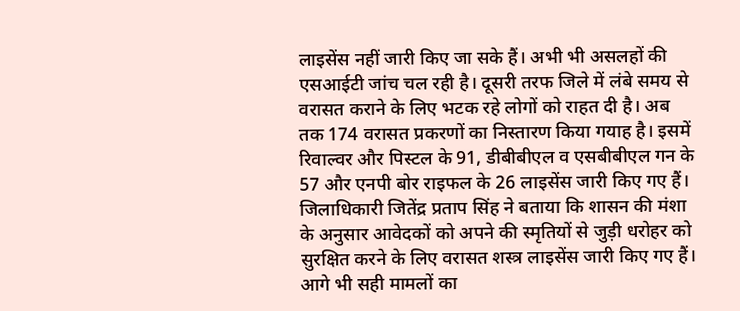लाइसेंस नहीं जारी किए जा सके हैं। अभी भी असलहों की एसआईटी जांच चल रही है। दूसरी तरफ जिले में लंबे समय से वरासत कराने के लिए भटक रहे लोगों को राहत दी है। अब तक 174 वरासत प्रकरणों का निस्तारण किया गयाह है। इसमें रिवाल्वर और पिस्टल के 91, डीबीबीएल व एसबीबीएल गन के 57 और एनपी बोर राइफल के 26 लाइसेंस जारी किए गए हैं। जिलाधिकारी जितेंद्र प्रताप सिंह ने बताया कि शासन की मंशा के अनुसार आवेदकों को अपने की स्मृतियों से जुड़ी धरोहर को सुरक्षित करने के लिए वरासत शस्त्र लाइसेंस जारी किए गए हैं। आगे भी सही मामलों का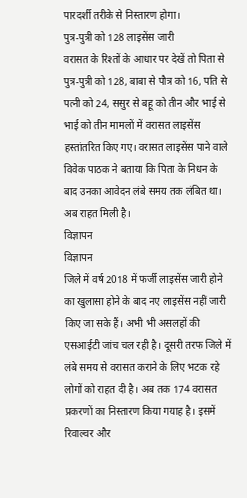पारदर्शी तरीके से निस्तारण होगा।
पुत्र-पुत्री को 128 लाइसेंस जारी
वरासत के रिश्तों के आधार पर देखें तो पिता से पुत्र-पुत्री को 128, बाबा से पौत्र को 16, पति से पत्नी को 24, ससुर से बहू को तीन और भाई से भाई को तीन मामलों में वरासत लाइसेंस हस्तांतरित किए गए। वरासत लाइसेंस पाने वाले विवेक पाठक ने बताया कि पिता के निधन के बाद उनका आवेदन लंबे समय तक लंबित था। अब राहत मिली है।
विज्ञापन
विज्ञापन
जिले में वर्ष 2018 में फर्जी लाइसेंस जारी होने का खुलासा होने के बाद नए लाइसेंस नहीं जारी किए जा सके हैं। अभी भी असलहों की एसआईटी जांच चल रही है। दूसरी तरफ जिले में लंबे समय से वरासत कराने के लिए भटक रहे लोगों को राहत दी है। अब तक 174 वरासत प्रकरणों का निस्तारण किया गयाह है। इसमें रिवाल्वर और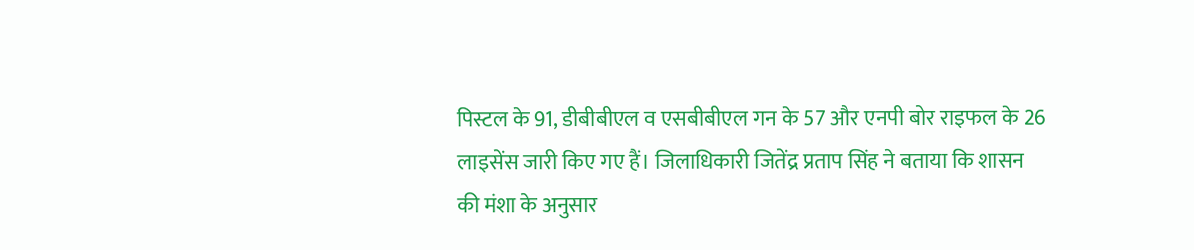पिस्टल के 91, डीबीबीएल व एसबीबीएल गन के 57 और एनपी बोर राइफल के 26 लाइसेंस जारी किए गए हैं। जिलाधिकारी जितेंद्र प्रताप सिंह ने बताया कि शासन की मंशा के अनुसार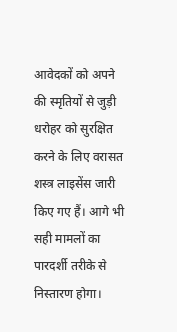आवेदकों को अपने की स्मृतियों से जुड़ी धरोहर को सुरक्षित करने के लिए वरासत शस्त्र लाइसेंस जारी किए गए हैं। आगे भी सही मामलों का पारदर्शी तरीके से निस्तारण होगा।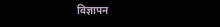विज्ञापन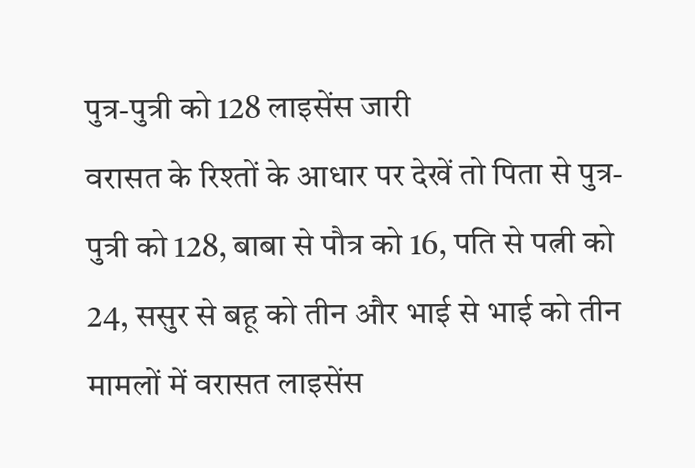पुत्र-पुत्री को 128 लाइसेंस जारी
वरासत के रिश्तों के आधार पर देखें तो पिता से पुत्र-पुत्री को 128, बाबा से पौत्र को 16, पति से पत्नी को 24, ससुर से बहू को तीन और भाई से भाई को तीन मामलों में वरासत लाइसेंस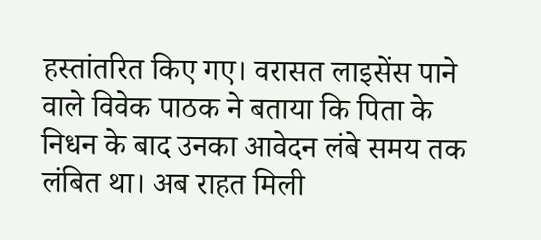हस्तांतरित किए गए। वरासत लाइसेंस पाने वाले विवेक पाठक ने बताया कि पिता के निधन के बाद उनका आवेदन लंबे समय तक लंबित था। अब राहत मिली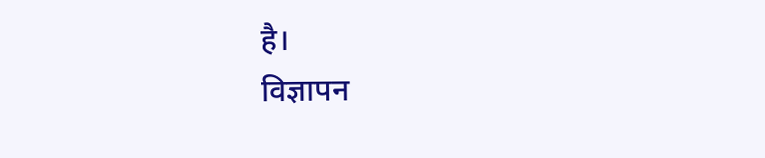है।
विज्ञापन